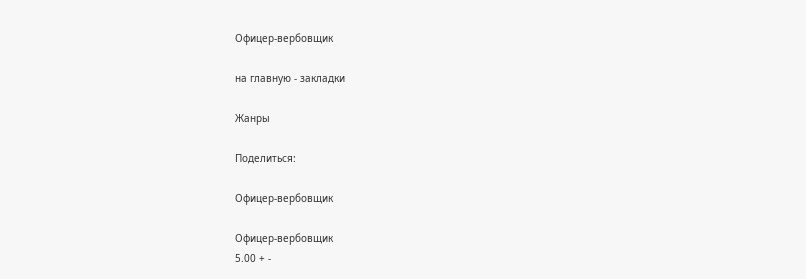Офицер-вербовщик

на главную - закладки

Жанры

Поделиться:

Офицер-вербовщик

Офицер-вербовщик
5.00 + -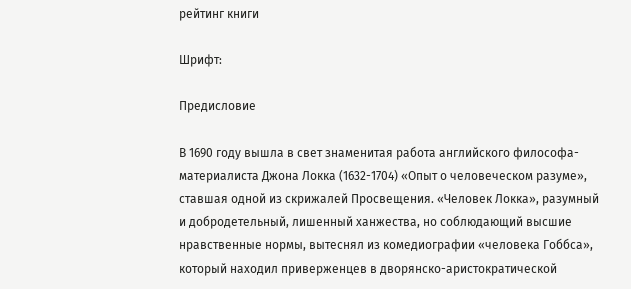рейтинг книги

Шрифт:

Предисловие

В 1690 году вышла в свет знаменитая работа английского философа-материалиста Джона Локка (1632-1704) «Опыт о человеческом разуме», ставшая одной из скрижалей Просвещения. «Человек Локка», разумный и добродетельный, лишенный ханжества, но соблюдающий высшие нравственные нормы, вытеснял из комедиографии «человека Гоббса», который находил приверженцев в дворянско-аристократической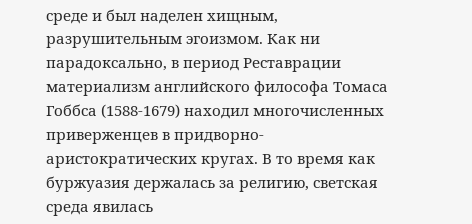среде и был наделен хищным, разрушительным эгоизмом. Как ни парадоксально, в период Реставрации материализм английского философа Томаса Гоббса (1588-1679) находил многочисленных приверженцев в придворно-аристократических кругах. В то время как буржуазия держалась за религию, светская среда явилась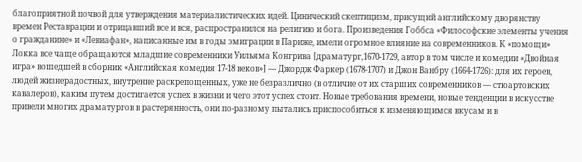благоприятной почвой для утверждения материалистических идей. Цинический скептицизм, присущий английскому дворянству времен Реставрации и отрицавший все и вся, распространился на религию и бога. Произведения Гоббса «Философские элементы учения о гражданине» и «Левиафан», написанные им в годы эмиграции в Париже, имели огромное влияние на современников. К «помощи» Локка все чаще обращаются младшие современники Уильяма Конгрива [драматург,1670-1729, автор в том числе и комедии «Двойная игра» вошедшей в сборник «Английская комедия 17-18 веков»] — Джордж Фаркер (1678-1707) и Джон Ванбру (1664-1726): для их героев, людей жизнерадостных, внутренне раскрепощенных, уже не безразлично (в отличие от их старших современников — стюартовских кавалеров), каким путем достигается успех в жизни и чего этот успех стоит. Новые требования времени, новые тенденции в искусстве привели многих драматургов в растерянность, они по-разному пытались приспособиться к изменяющимся вкусам и в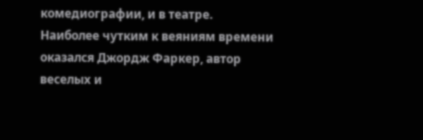комедиографии, и в театре. Наиболее чутким к веяниям времени оказался Джордж Фаркер, автор веселых и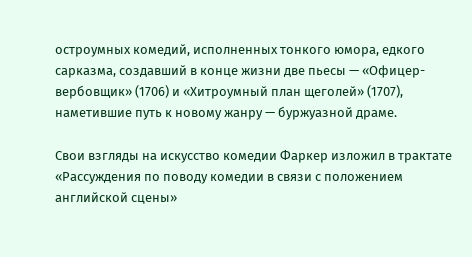остроумных комедий, исполненных тонкого юмора, едкого сарказма, создавший в конце жизни две пьесы — «Офицер-вербовщик» (1706) и «Хитроумный план щеголей» (1707), наметившие путь к новому жанру — буржуазной драме.

Свои взгляды на искусство комедии Фаркер изложил в трактате «Рассуждения по поводу комедии в связи с положением английской сцены»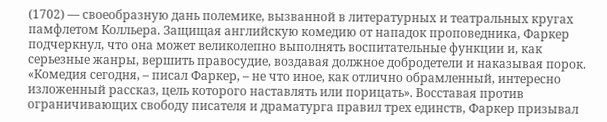(1702) — своеобразную дань полемике, вызванной в литературных и театральных кругах памфлетом Колльера. Защищая английскую комедию от нападок проповедника, Фаркер подчеркнул, что она может великолепно выполнять воспитательные функции и, как серьезные жанры, вершить правосудие, воздавая должное добродетели и наказывая порок. «Комедия сегодня, – писал Фаркер, – не что иное, как отлично обрамленный, интересно изложенный рассказ, цель которого наставлять или порицать». Восставая против ограничивающих свободу писателя и драматурга правил трех единств, Фаркер призывал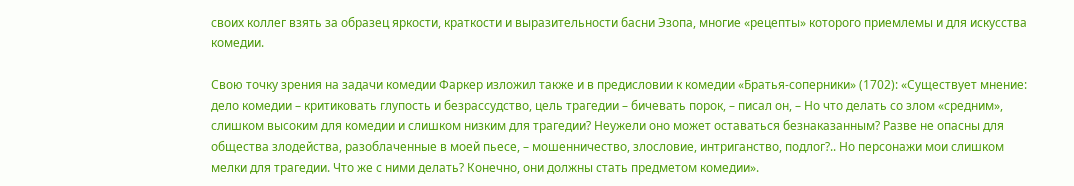своих коллег взять за образец яркости, краткости и выразительности басни Эзопа, многие «рецепты» которого приемлемы и для искусства комедии.

Свою точку зрения на задачи комедии Фаркер изложил также и в предисловии к комедии «Братья-соперники» (1702): «Существует мнение: дело комедии – критиковать глупость и безрассудство, цель трагедии – бичевать порок, – писал он, – Но что делать со злом «средним», слишком высоким для комедии и слишком низким для трагедии? Неужели оно может оставаться безнаказанным? Разве не опасны для общества злодейства, разоблаченные в моей пьесе, – мошенничество, злословие, интриганство, подлог?.. Но персонажи мои слишком мелки для трагедии. Что же с ними делать? Конечно, они должны стать предметом комедии».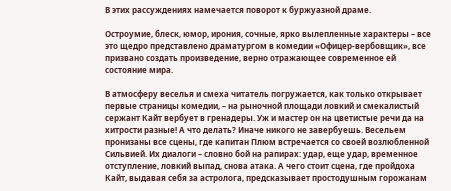В этих рассуждениях намечается поворот к буржуазной драме.

Остроумие, блеск, юмор, ирония, сочные, ярко вылепленные характеры – все это щедро представлено драматургом в комедии «Офицер-вербовщик», все призвано создать произведение, верно отражающее современное ей состояние мира.

В атмосферу веселья и смеха читатель погружается, как только открывает первые страницы комедии, – на рыночной площади ловкий и смекалистый сержант Кайт вербует в гренадеры. Уж и мастер он на цветистые речи да на хитрости разные! А что делать? Иначе никого не завербуешь. Весельем пронизаны все сцены, где капитан Плюм встречается со своей возлюбленной Сильвией. Их диалоги – словно бой на рапирах: удар, еще удар, временное отступление, ловкий выпад, снова атака. А чего стоит сцена, где пройдоха Кайт, выдавая себя за астролога, предсказывает простодушным горожанам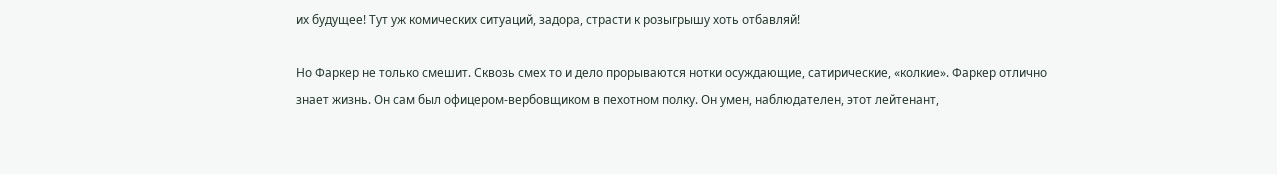их будущее! Тут уж комических ситуаций, задора, страсти к розыгрышу хоть отбавляй!

Но Фаркер не только смешит. Сквозь смех то и дело прорываются нотки осуждающие, сатирические, «колкие». Фаркер отлично знает жизнь. Он сам был офицером-вербовщиком в пехотном полку. Он умен, наблюдателен, этот лейтенант,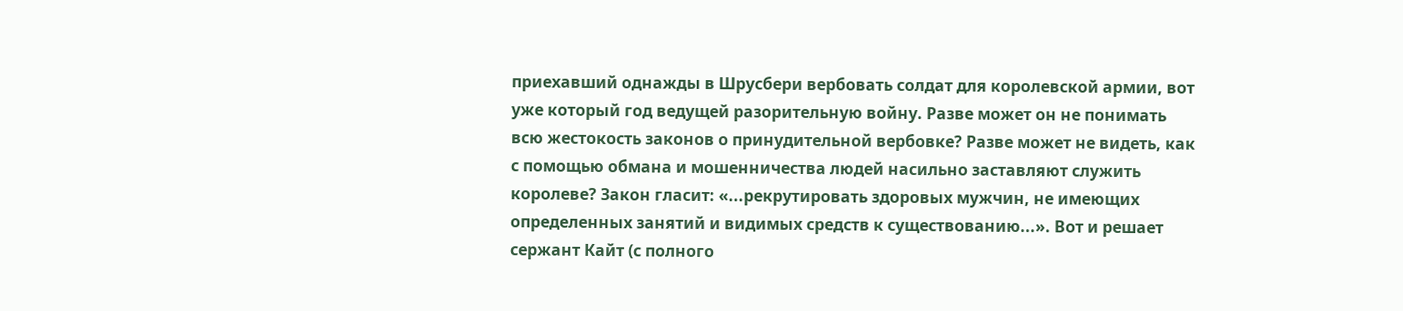приехавший однажды в Шрусбери вербовать солдат для королевской армии, вот уже который год ведущей разорительную войну. Разве может он не понимать всю жестокость законов о принудительной вербовке? Разве может не видеть, как с помощью обмана и мошенничества людей насильно заставляют служить королеве? Закон гласит: «...рекрутировать здоровых мужчин, не имеющих определенных занятий и видимых средств к существованию...». Вот и решает сержант Кайт (с полного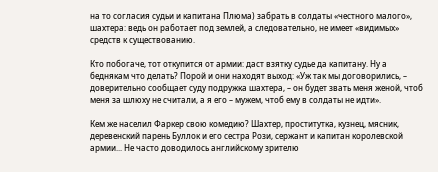на то согласия судьи и капитана Плюма) забрать в солдаты «честного малого», шахтера: ведь он работает под землей, а следовательно, не имеет «видимых» средств к существованию.

Кто побогаче, тот откупится от армии: даст взятку судье да капитану. Ну а беднякам что делать? Порой и они находят выход: «Уж так мы договорились, – доверительно сообщает суду подружка шахтера, – он будет звать меня женой, чтоб меня за шлюху не считали, а я его – мужем, чтоб ему в солдаты не идти».

Кем же населил Фаркер свою комедию? Шахтер, проститутка, кузнец, мясник, деревенский парень Буллок и его сестра Рози, сержант и капитан королевской армии... Не часто доводилось английскому зрителю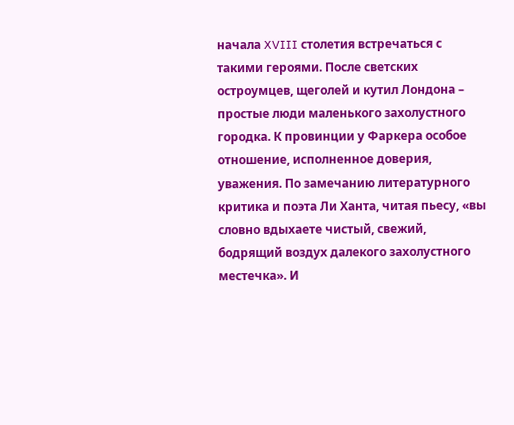начала XVIII столетия встречаться с такими героями. После светских остроумцев, щеголей и кутил Лондона – простые люди маленького захолустного городка. К провинции у Фаркера особое отношение, исполненное доверия, уважения. По замечанию литературного критика и поэта Ли Ханта, читая пьесу, «вы словно вдыхаете чистый, свежий, бодрящий воздух далекого захолустного местечка». И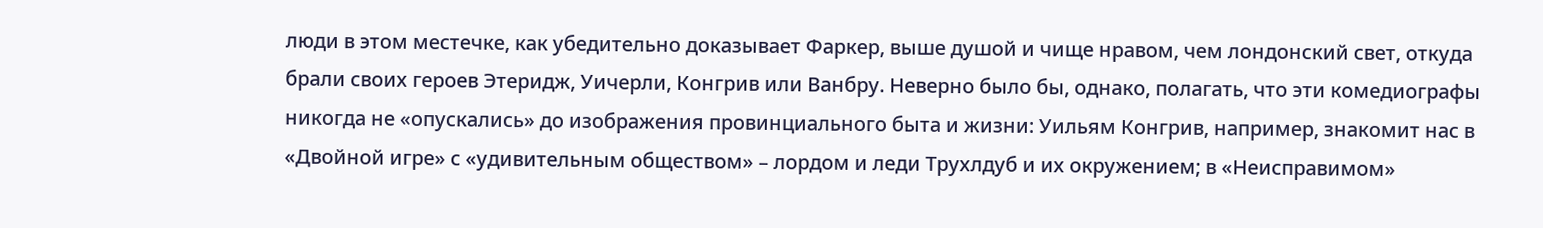люди в этом местечке, как убедительно доказывает Фаркер, выше душой и чище нравом, чем лондонский свет, откуда брали своих героев Этеридж, Уичерли, Конгрив или Ванбру. Неверно было бы, однако, полагать, что эти комедиографы никогда не «опускались» до изображения провинциального быта и жизни: Уильям Конгрив, например, знакомит нас в «Двойной игре» с «удивительным обществом» – лордом и леди Трухлдуб и их окружением; в «Неисправимом»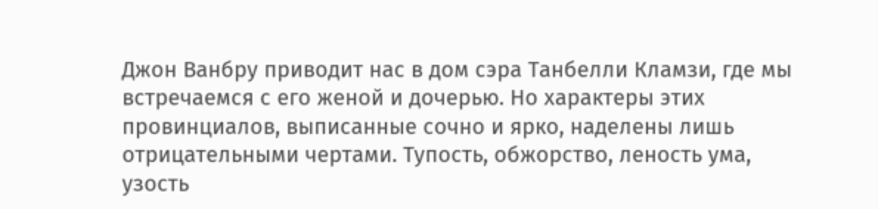Джон Ванбру приводит нас в дом сэра Танбелли Кламзи, где мы встречаемся с его женой и дочерью. Но характеры этих провинциалов, выписанные сочно и ярко, наделены лишь отрицательными чертами. Тупость, обжорство, леность ума, узость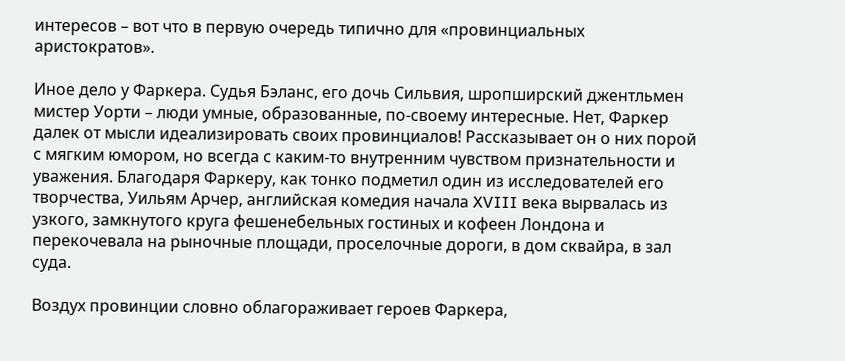интересов – вот что в первую очередь типично для «провинциальных аристократов».

Иное дело у Фаркера. Судья Бэланс, его дочь Сильвия, шропширский джентльмен мистер Уорти – люди умные, образованные, по-своему интересные. Нет, Фаркер далек от мысли идеализировать своих провинциалов! Рассказывает он о них порой с мягким юмором, но всегда с каким-то внутренним чувством признательности и уважения. Благодаря Фаркеру, как тонко подметил один из исследователей его творчества, Уильям Арчер, английская комедия начала XVIII века вырвалась из узкого, замкнутого круга фешенебельных гостиных и кофеен Лондона и перекочевала на рыночные площади, проселочные дороги, в дом сквайра, в зал суда.

Воздух провинции словно облагораживает героев Фаркера,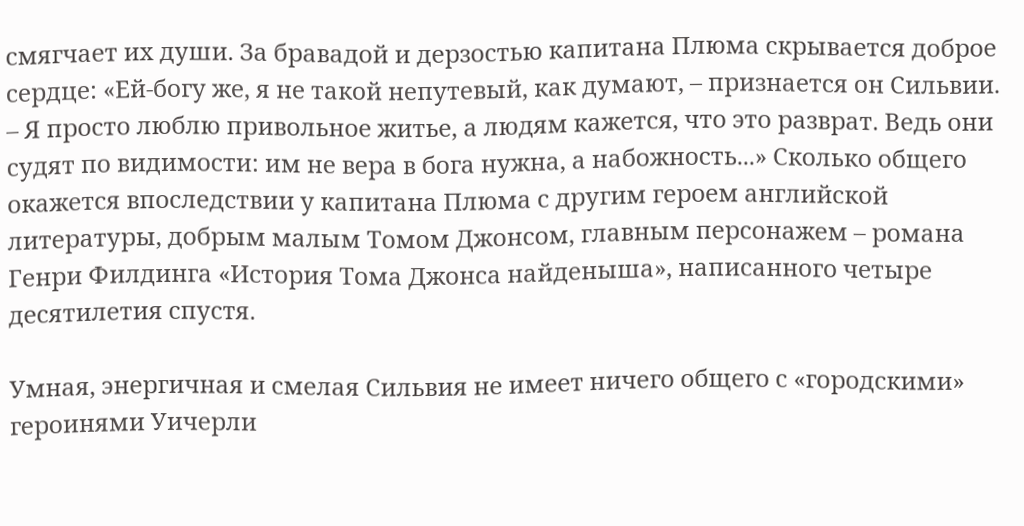смягчает их души. За бравадой и дерзостью капитана Плюма скрывается доброе сердце: «Ей-богу же, я не такой непутевый, как думают, – признается он Сильвии. – Я просто люблю привольное житье, а людям кажется, что это разврат. Ведь они судят по видимости: им не вера в бога нужна, а набожность...» Сколько общего окажется впоследствии у капитана Плюма с другим героем английской литературы, добрым малым Томом Джонсом, главным персонажем – романа Генри Филдинга «История Тома Джонса найденыша», написанного четыре десятилетия спустя.

Умная, энергичная и смелая Сильвия не имеет ничего общего с «городскими» героинями Уичерли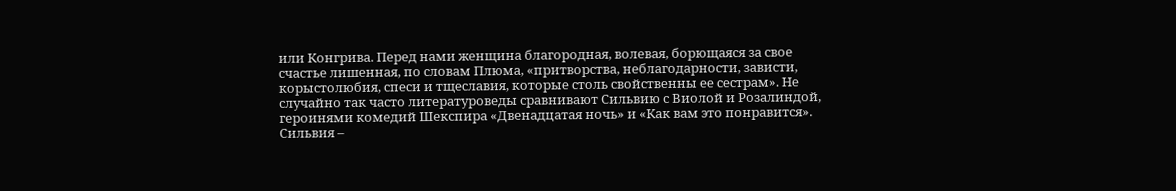или Конгрива. Перед нами женщина благородная, волевая, борющаяся за свое счастье лишенная, по словам Плюма, «притворства, неблагодарности, зависти, корыстолюбия, спеси и тщеславия, которые столь свойственны ее сестрам». Не случайно так часто литературоведы сравнивают Сильвию с Виолой и Розалиндой, героинями комедий Шекспира «Двенадцатая ночь» и «Как вам это понравится». Сильвия –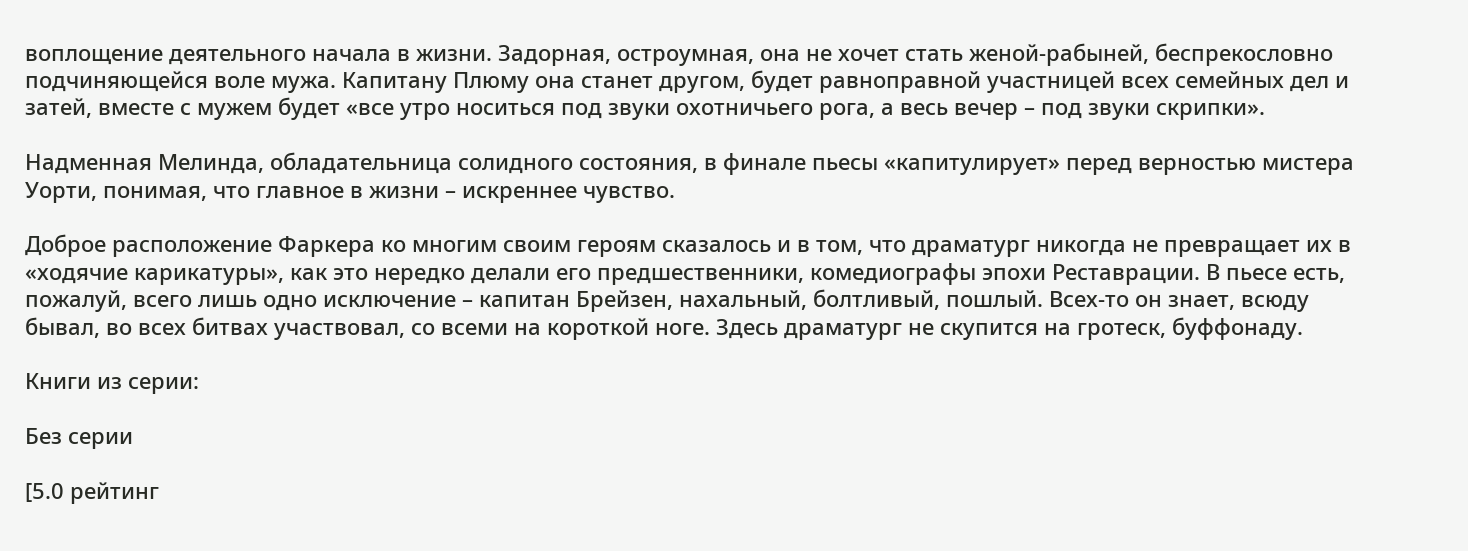воплощение деятельного начала в жизни. Задорная, остроумная, она не хочет стать женой-рабыней, беспрекословно подчиняющейся воле мужа. Капитану Плюму она станет другом, будет равноправной участницей всех семейных дел и затей, вместе с мужем будет «все утро носиться под звуки охотничьего рога, а весь вечер – под звуки скрипки».

Надменная Мелинда, обладательница солидного состояния, в финале пьесы «капитулирует» перед верностью мистера Уорти, понимая, что главное в жизни – искреннее чувство.

Доброе расположение Фаркера ко многим своим героям сказалось и в том, что драматург никогда не превращает их в «ходячие карикатуры», как это нередко делали его предшественники, комедиографы эпохи Реставрации. В пьесе есть, пожалуй, всего лишь одно исключение – капитан Брейзен, нахальный, болтливый, пошлый. Всех-то он знает, всюду бывал, во всех битвах участвовал, со всеми на короткой ноге. Здесь драматург не скупится на гротеск, буффонаду.

Книги из серии:

Без серии

[5.0 рейтинг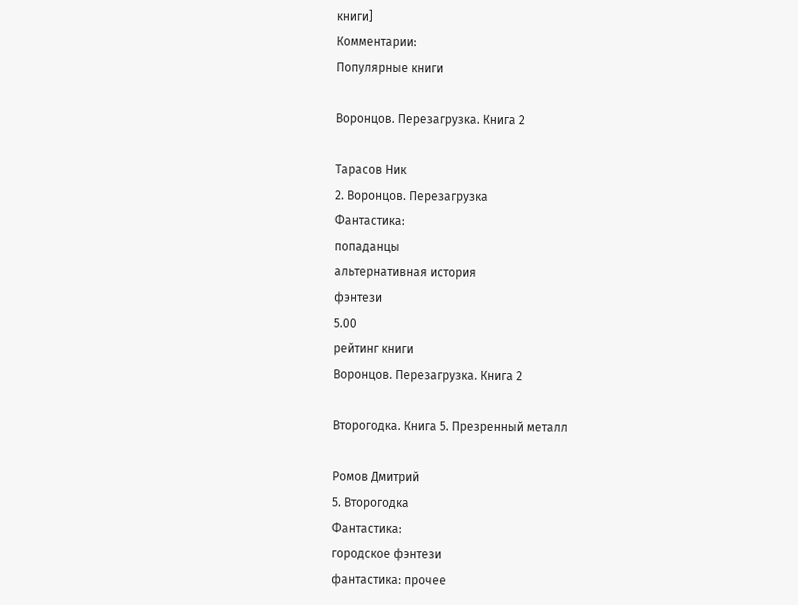книги]
Комментарии:
Популярные книги

Воронцов. Перезагрузка. Книга 2

Тарасов Ник
2. Воронцов. Перезагрузка
Фантастика:
попаданцы
альтернативная история
фэнтези
5.00
рейтинг книги
Воронцов. Перезагрузка. Книга 2

Второгодка. Книга 5. Презренный металл

Ромов Дмитрий
5. Второгодка
Фантастика:
городское фэнтези
фантастика: прочее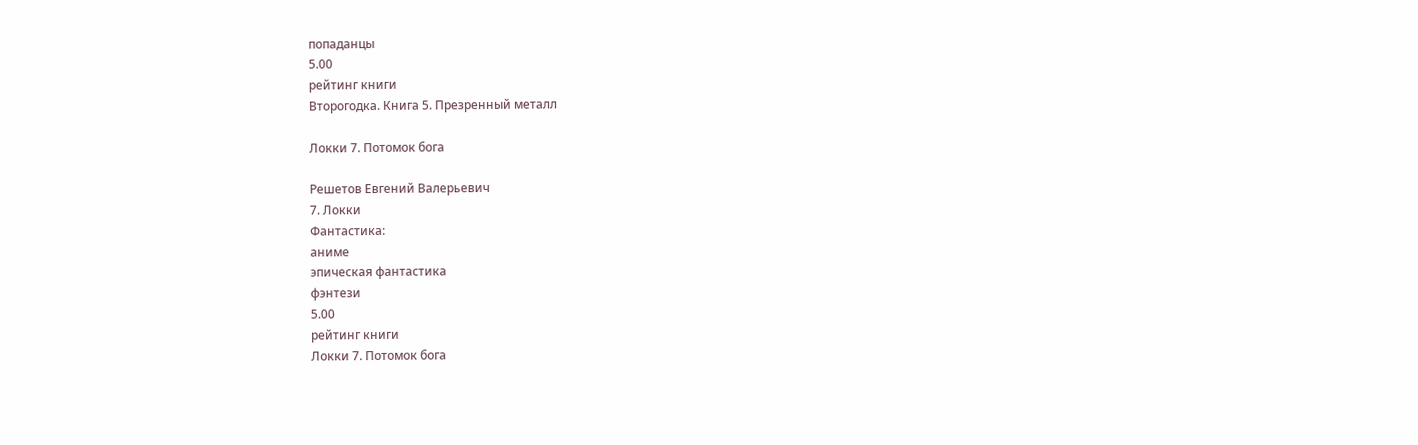попаданцы
5.00
рейтинг книги
Второгодка. Книга 5. Презренный металл

Локки 7. Потомок бога

Решетов Евгений Валерьевич
7. Локки
Фантастика:
аниме
эпическая фантастика
фэнтези
5.00
рейтинг книги
Локки 7. Потомок бога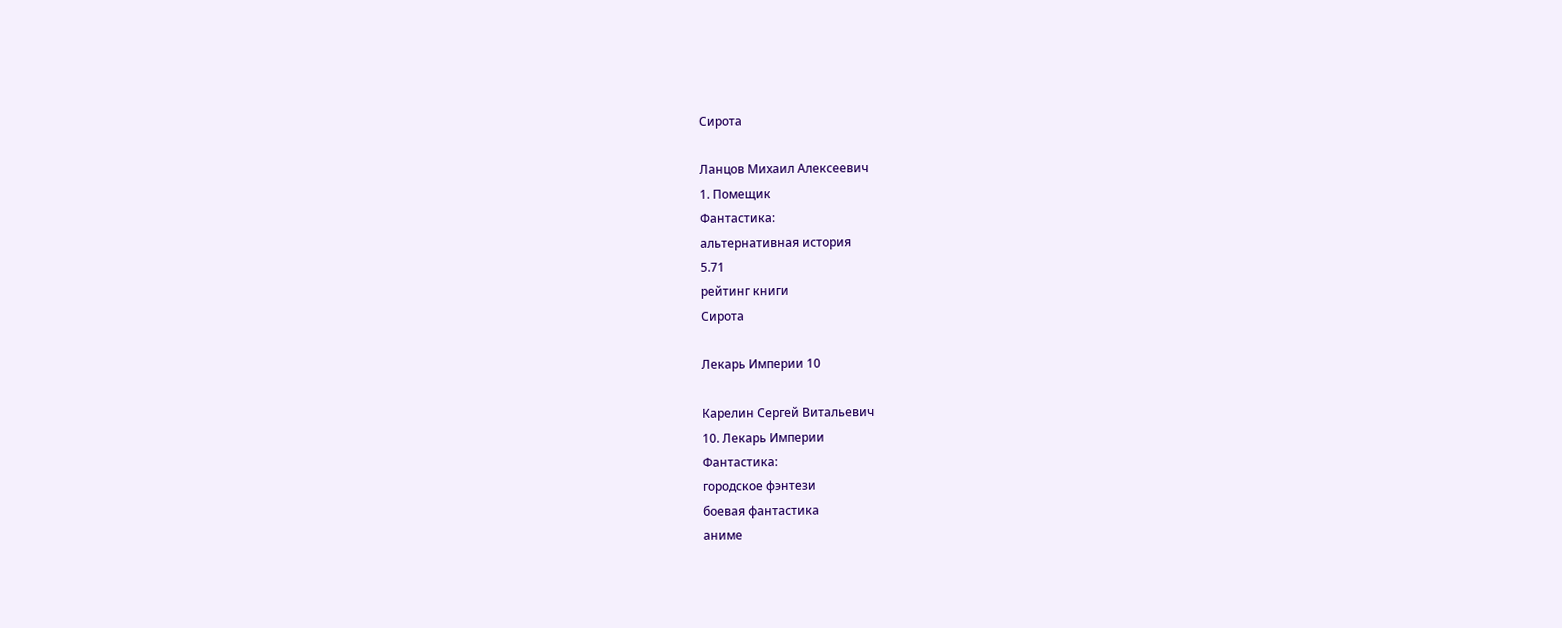Сирота

Ланцов Михаил Алексеевич
1. Помещик
Фантастика:
альтернативная история
5.71
рейтинг книги
Сирота

Лекарь Империи 10

Карелин Сергей Витальевич
10. Лекарь Империи
Фантастика:
городское фэнтези
боевая фантастика
аниме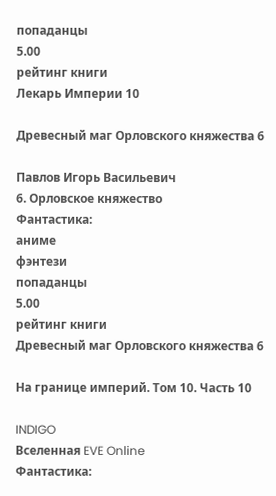попаданцы
5.00
рейтинг книги
Лекарь Империи 10

Древесный маг Орловского княжества 6

Павлов Игорь Васильевич
6. Орловское княжество
Фантастика:
аниме
фэнтези
попаданцы
5.00
рейтинг книги
Древесный маг Орловского княжества 6

На границе империй. Том 10. Часть 10

INDIGO
Вселенная EVE Online
Фантастика: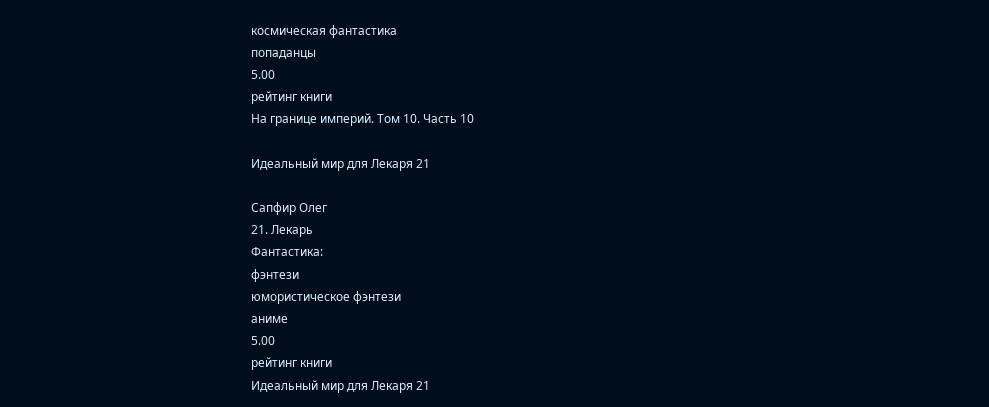космическая фантастика
попаданцы
5.00
рейтинг книги
На границе империй. Том 10. Часть 10

Идеальный мир для Лекаря 21

Сапфир Олег
21. Лекарь
Фантастика:
фэнтези
юмористическое фэнтези
аниме
5.00
рейтинг книги
Идеальный мир для Лекаря 21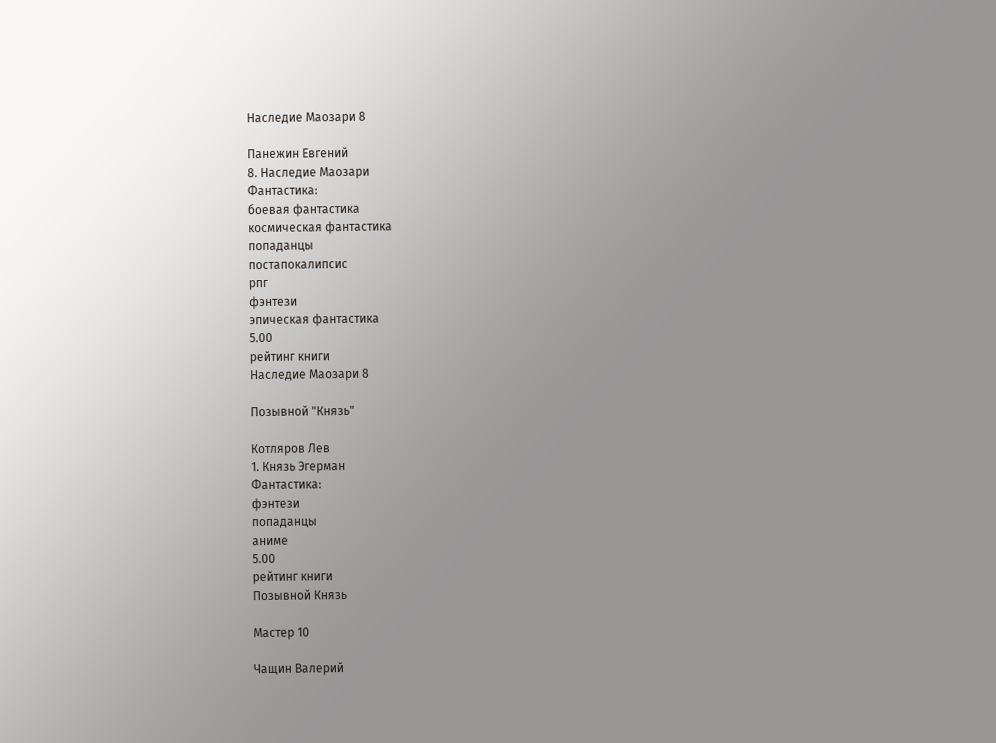Наследие Маозари 8

Панежин Евгений
8. Наследие Маозари
Фантастика:
боевая фантастика
космическая фантастика
попаданцы
постапокалипсис
рпг
фэнтези
эпическая фантастика
5.00
рейтинг книги
Наследие Маозари 8

Позывной "Князь"

Котляров Лев
1. Князь Эгерман
Фантастика:
фэнтези
попаданцы
аниме
5.00
рейтинг книги
Позывной Князь

Мастер 10

Чащин Валерий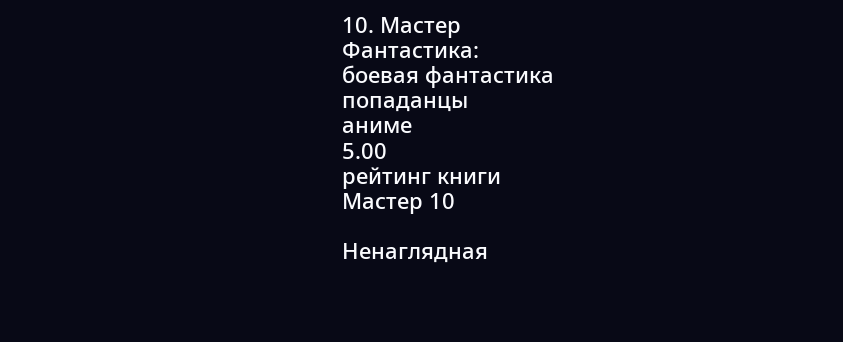10. Мастер
Фантастика:
боевая фантастика
попаданцы
аниме
5.00
рейтинг книги
Мастер 10

Ненаглядная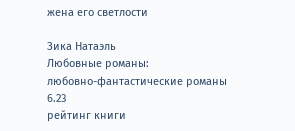жена его светлости

Зика Натаэль
Любовные романы:
любовно-фантастические романы
6.23
рейтинг книги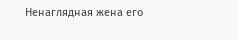Ненаглядная жена его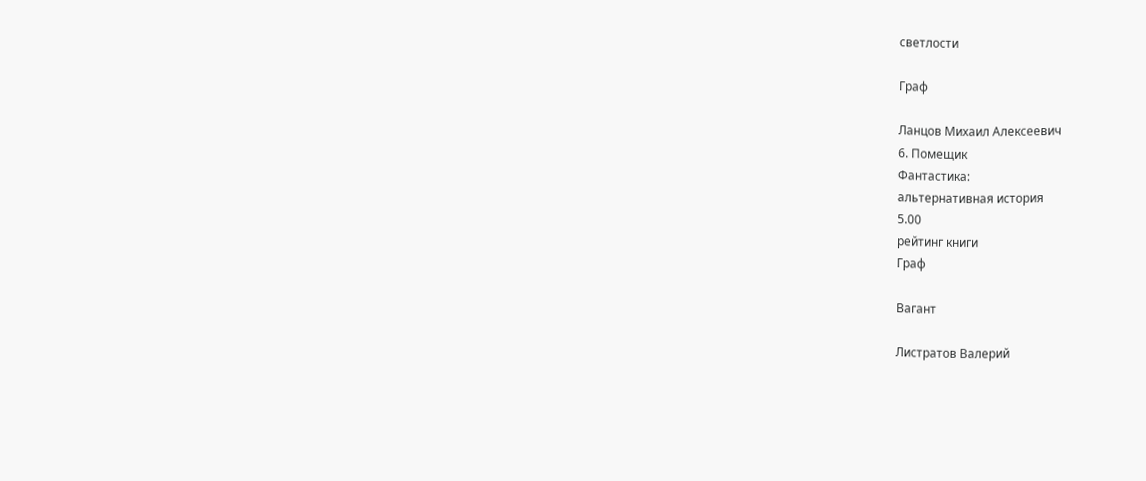светлости

Граф

Ланцов Михаил Алексеевич
6. Помещик
Фантастика:
альтернативная история
5.00
рейтинг книги
Граф

Вагант

Листратов Валерий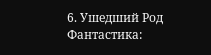6. Ушедший Род
Фантастика: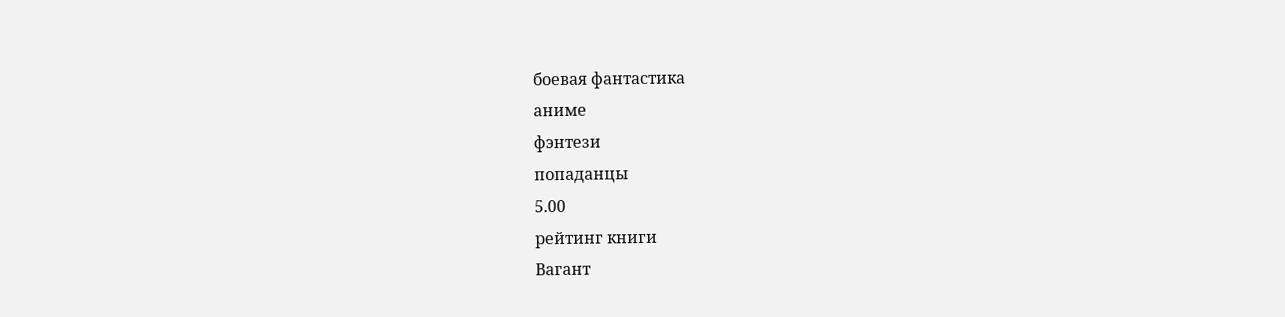боевая фантастика
аниме
фэнтези
попаданцы
5.00
рейтинг книги
Вагант